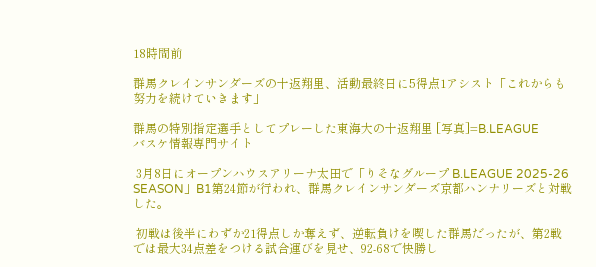18時間前

群馬クレインサンダーズの十返翔里、活動最終日に5得点1アシスト「これからも努力を続けていきます」

群馬の特別指定選手としてプレーした東海大の十返翔里 [写真]=B.LEAGUE
バスケ情報専門サイト

 3月8日にオープンハウスアリーナ太田で「りそなグループ B.LEAGUE 2025-26 SEASON」B1第24節が行われ、群馬クレインサンダーズ京都ハンナリーズと対戦した。

 初戦は後半にわずか21得点しか奪えず、逆転負けを喫した群馬だったが、第2戦では最大34点差をつける試合運びを見せ、92-68で快勝し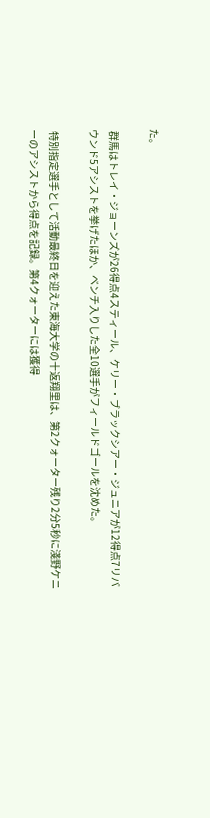た。

 群馬はトレイ・ジョーンズが26得点4スティール、ケリー・ブラックシアー・ジュニアが12得点7リバウンド5アシストを挙げたほか、ベンチ入りした全10選手がフィールドゴールを沈めた。

 特別指定選手として活動最終日を迎えた東海大学の十返翔里は、第2クォーター残り2分5秒に淺野ケニーのアシストから得点を記録。第4クォーターには獲得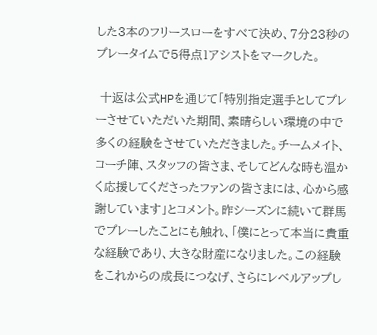した3本のフリースローをすべて決め、7分23秒のプレータイムで5得点1アシストをマークした。

 十返は公式HPを通じて「特別指定選手としてプレーさせていただいた期間、素晴らしい環境の中で多くの経験をさせていただきました。チームメイト、コーチ陣、スタッフの皆さま、そしてどんな時も温かく応援してくださったファンの皆さまには、心から感謝しています」とコメント。昨シーズンに続いて群馬でプレーしたことにも触れ、「僕にとって本当に貴重な経験であり、大きな財産になりました。この経験をこれからの成長につなげ、さらにレベルアップし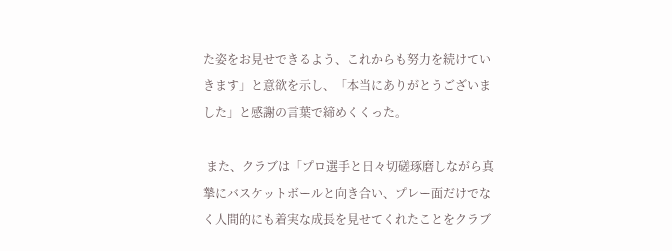た姿をお見せできるよう、これからも努力を続けていきます」と意欲を示し、「本当にありがとうございました」と感謝の言葉で締めくくった。

 また、クラブは「プロ選手と日々切磋琢磨しながら真摯にバスケットボールと向き合い、プレー面だけでなく人間的にも着実な成長を見せてくれたことをクラブ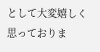として大変嬉しく思っておりま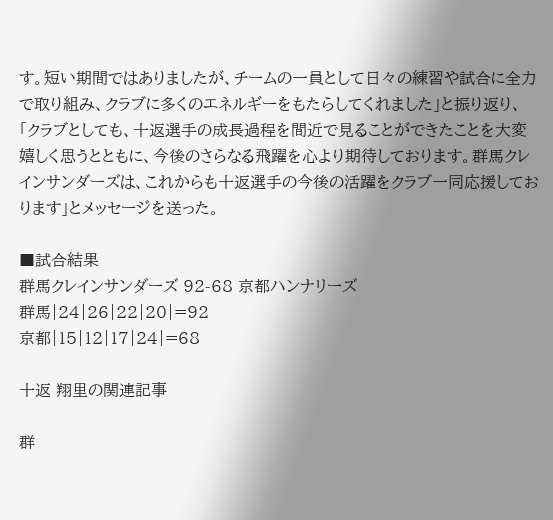す。短い期間ではありましたが、チームの一員として日々の練習や試合に全力で取り組み、クラブに多くのエネルギーをもたらしてくれました」と振り返り、「クラブとしても、十返選手の成長過程を間近で見ることができたことを大変嬉しく思うとともに、今後のさらなる飛躍を心より期待しております。群馬クレインサンダーズは、これからも十返選手の今後の活躍をクラブ一同応援しております」とメッセージを送った。

■試合結果
群馬クレインサンダーズ 92-68 京都ハンナリーズ
群馬|24|26|22|20|=92
京都|15|12|17|24|=68

十返 翔里の関連記事

群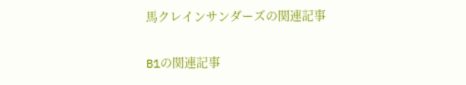馬クレインサンダーズの関連記事

B1の関連記事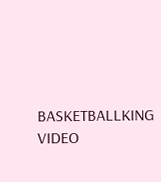BASKETBALLKING VIDEO